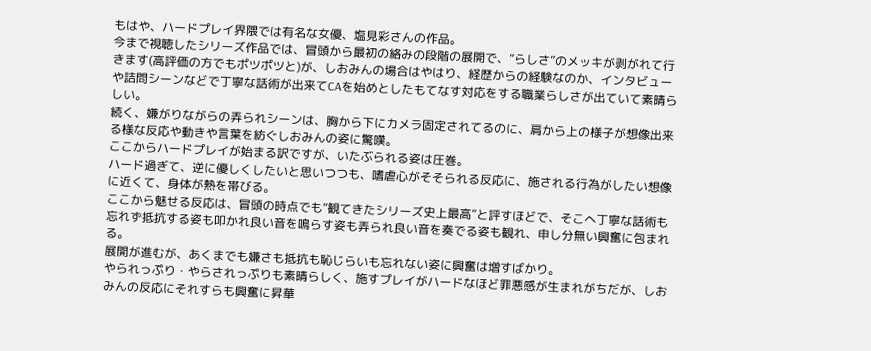もはや、ハードプレイ界隈では有名な女優、塩見彩さんの作品。
今まで視聴したシリーズ作品では、冒頭から最初の絡みの段階の展開で、”らしさ”のメッキが剥がれて行きます(高評価の方でもポツポツと)が、しおみんの場合はやはり、経歴からの経験なのか、インタビューや詰問シーンなどで丁寧な話術が出来てCAを始めとしたもてなす対応をする職業らしさが出ていて素晴らしい。
続く、嫌がりながらの弄られシーンは、胸から下にカメラ固定されてるのに、肩から上の様子が想像出来る様な反応や動きや言葉を紡ぐしおみんの姿に驚嘆。
ここからハードプレイが始まる訳ですが、いたぶられる姿は圧巻。
ハード過ぎて、逆に優しくしたいと思いつつも、嗜虐心がそそられる反応に、施される行為がしたい想像に近くて、身体が熱を帯びる。
ここから魅せる反応は、冒頭の時点でも”観てきたシリーズ史上最高”と評すほどで、そこへ丁寧な話術も忘れず抵抗する姿も叩かれ良い音を鳴らす姿も弄られ良い音を奏でる姿も観れ、申し分無い興奮に包まれる。
展開が進むが、あくまでも嫌さも抵抗も恥じらいも忘れない姿に興奮は増すばかり。
やられっぷり・やらされっぷりも素晴らしく、施すプレイがハードなほど罪悪感が生まれがちだが、しおみんの反応にそれすらも興奮に昇華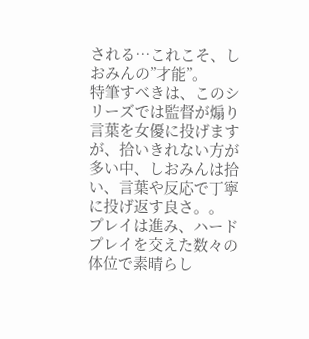される…これこそ、しおみんの”才能”。
特筆すべきは、このシリーズでは監督が煽り言葉を女優に投げますが、拾いきれない方が多い中、しおみんは拾い、言葉や反応で丁寧に投げ返す良さ。。
プレイは進み、ハードプレイを交えた数々の体位で素晴らし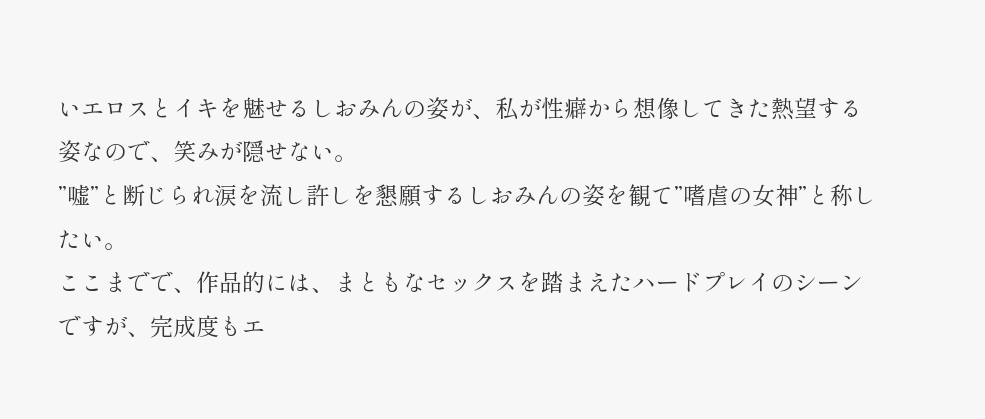いエロスとイキを魅せるしおみんの姿が、私が性癖から想像してきた熱望する姿なので、笑みが隠せない。
”嘘”と断じられ涙を流し許しを懇願するしおみんの姿を観て”嗜虐の女神”と称したい。
ここまでで、作品的には、まともなセックスを踏まえたハードプレイのシーンですが、完成度もエ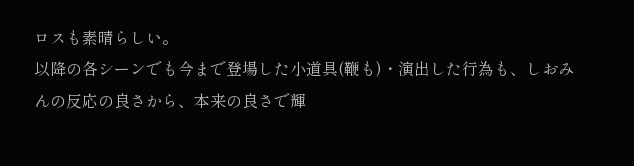ロスも素晴らしい。
以降の各シーンでも今まで登場した小道具(鞭も)・演出した行為も、しおみんの反応の良さから、本来の良さで輝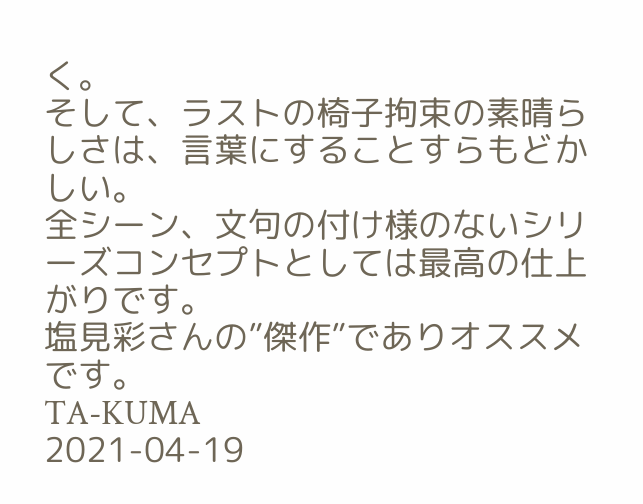く。
そして、ラストの椅子拘束の素晴らしさは、言葉にすることすらもどかしい。
全シーン、文句の付け様のないシリーズコンセプトとしては最高の仕上がりです。
塩見彩さんの”傑作”でありオススメです。
TA-KUMA
2021-04-19